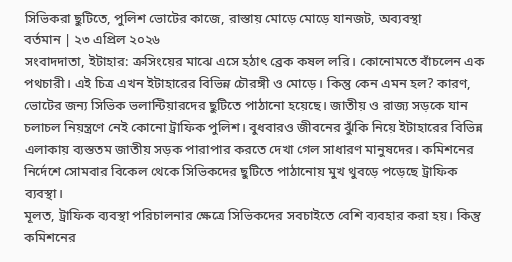সিভিকরা ছুটিতে, পুলিশ ভোটের কাজে, রাস্তায় মোড়ে মোড়ে যানজট, অব্যবস্থা
বর্তমান | ২৩ এপ্রিল ২০২৬
সংবাদদাতা, ইটাহার: ক্রসিংয়ের মাঝে এসে হঠাৎ ব্রেক কষল লরি। কোনোমতে বাঁচলেন এক পথচারী। এই চিত্র এখন ইটাহারের বিভিন্ন চৌরঙ্গী ও মোড়ে। কিন্তু কেন এমন হল? কারণ, ভোটের জন্য সিভিক ভলান্টিয়ারদের ছুটিতে পাঠানো হয়েছে। জাতীয় ও রাজ্য সড়কে যান চলাচল নিয়ন্ত্রণে নেই কোনো ট্রাফিক পুলিশ। বুধবারও জীবনের ঝুঁকি নিয়ে ইটাহারের বিভিন্ন এলাকায় ব্যস্ততম জাতীয় সড়ক পারাপার করতে দেখা গেল সাধারণ মানুষদের। কমিশনের নির্দেশে সোমবার বিকেল থেকে সিভিকদের ছুটিতে পাঠানোয় মুখ থুবড়ে পড়েছে ট্রাফিক ব্যবস্থা।
মূলত, ট্রাফিক ব্যবস্থা পরিচালনার ক্ষেত্রে সিভিকদের সবচাইতে বেশি ব্যবহার করা হয়। কিন্তু কমিশনের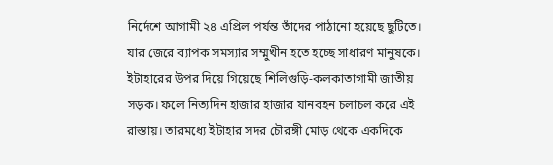নির্দেশে আগামী ২৪ এপ্রিল পর্যন্ত তাঁদের পাঠানো হয়েছে ছুটিতে। যার জেরে ব্যাপক সমস্যার সম্মুখীন হতে হচ্ছে সাধারণ মানুষকে। ইটাহারের উপর দিয়ে গিয়েছে শিলিগুড়ি-কলকাতাগামী জাতীয় সড়ক। ফলে নিত্যদিন হাজার হাজার যানবহন চলাচল করে এই রাস্তায়। তারমধ্যে ইটাহার সদর চৌরঙ্গী মোড় থেকে একদিকে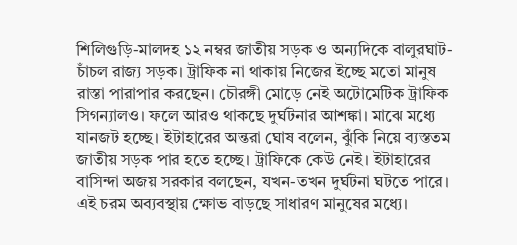শিলিগুড়ি-মালদহ ১২ নম্বর জাতীয় সড়ক ও অন্যদিকে বালুরঘাট-চাঁচল রাজ্য সড়ক। ট্রাফিক না থাকায় নিজের ইচ্ছে মতো মানুষ রাস্তা পারাপার করছেন। চৌরঙ্গী মোড়ে নেই অটোমেটিক ট্রাফিক সিগন্যালও। ফলে আরও থাকছে দুর্ঘটনার আশঙ্কা। মাঝে মধ্যে যানজট হচ্ছে। ইটাহারের অন্তরা ঘোষ বলেন, ঝুঁকি নিয়ে ব্যস্ততম জাতীয় সড়ক পার হতে হচ্ছে। ট্রাফিকে কেউ নেই। ইটাহারের বাসিন্দা অজয় সরকার বলছেন, যখন-তখন দুর্ঘটনা ঘটতে পারে। এই চরম অব্যবস্থায় ক্ষোভ বাড়ছে সাধারণ মানুষের মধ্যে।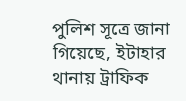পুলিশ সূত্রে জানা গিয়েছে, ইটাহার থানায় ট্রাফিক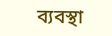ব্যবস্থা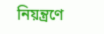নিয়ন্ত্রণে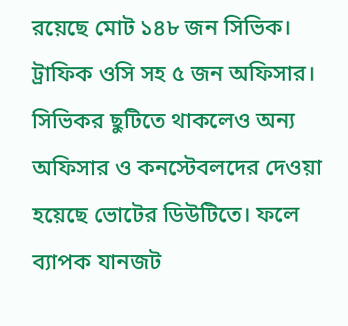রয়েছে মোট ১৪৮ জন সিভিক। ট্রাফিক ওসি সহ ৫ জন অফিসার।
সিভিকর ছুটিতে থাকলেও অন্য অফিসার ও কনস্টেবলদের দেওয়া হয়েছে ভোটের ডিউটিতে। ফলে ব্যাপক যানজট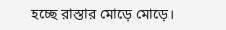হচ্ছে রাস্তার মোড়ে মোড়ে।